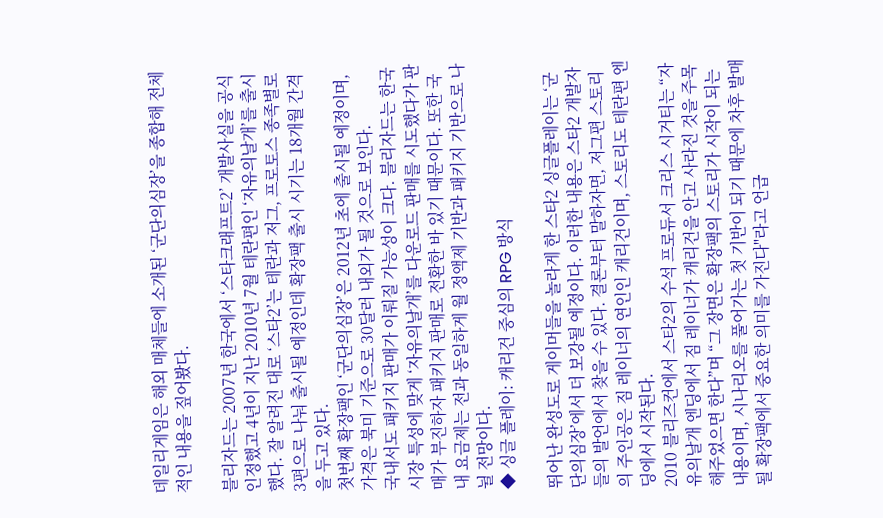데일리게임은 해외 매체들에 소개된 ‘군단의심장’을 종합해 전체적인 내용을 짚어봤다.

블리자드는 2007년 한국에서 ‘스타크래프트2’ 개발사실을 공식 인정했고 4년이 지난 2010년 7월 테란편인 ‘자유의날개’를 출시했다. 잘 알려진 대로 ‘스타2’는 테란과 저그, 프로토스 종족별로 3편으로 나눠 출시될 예정인데 확장팩 출시 시기는 18개월 간격을 두고 있다.
첫번째 확장팩인 ‘군단의심장’은 2012년 초에 출시될 예정이며, 가격은 북미 기준으로 30달러 내외가 될 것으로 보인다.
국내서도 패키지 판매가 이뤄질 가능성이 크다. 블리자드는 한국 시장 특성에 맞게 ‘자유의날개’를 다운로드 판매를 시도했다가 판매가 부진하자 패키지 판매로 전환한 바 있기 때문이다. 또한 국내 요금제는 전과 동일하게 월 정액제 기반과 패키지 기반으로 나뉠 전망이다.
◆ 싱글 플레이: 캐리건 중심의 RPG 방식

뛰어난 완성도로 게이머들을 놀라게 한 스타2 싱글플레이는 ‘군단의심장’에서 더 보강될 예정이다. 이러한 내용은 스타2 개발자들의 발언에서 찾을 수 있다. 결론부터 말하자면, 저그편 스토리의 주인공은 짐 레이너의 연인인 캐리건이며, 스토리도 테란편 엔딩에서 시작된다.
2010 블리즈컨에서 스타2의 수석 프로듀서 크리스 시거티는 “자유의날개 엔딩에서 짐 레이너가 캐리건을 안고 사라진 것을 주목해주었으면 한다”며 “그 장면은 확장팩의 스토리가 시작이 되는 내용이며, 시나리오를 풀어가는 첫 기반이 되기 때문에 차후 발매될 확장팩에서 중요한 의미를 가진다"라고 언급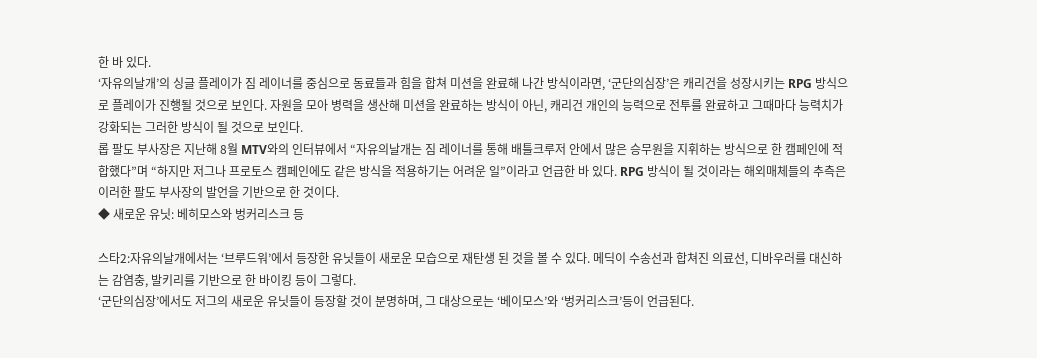한 바 있다.
‘자유의날개’의 싱글 플레이가 짐 레이너를 중심으로 동료들과 힘을 합쳐 미션을 완료해 나간 방식이라면, ‘군단의심장’은 캐리건을 성장시키는 RPG 방식으로 플레이가 진행될 것으로 보인다. 자원을 모아 병력을 생산해 미션을 완료하는 방식이 아닌, 캐리건 개인의 능력으로 전투를 완료하고 그때마다 능력치가 강화되는 그러한 방식이 될 것으로 보인다.
롭 팔도 부사장은 지난해 8월 MTV와의 인터뷰에서 “자유의날개는 짐 레이너를 통해 배틀크루저 안에서 많은 승무원을 지휘하는 방식으로 한 캠페인에 적합했다”며 “하지만 저그나 프로토스 캠페인에도 같은 방식을 적용하기는 어려운 일”이라고 언급한 바 있다. RPG 방식이 될 것이라는 해외매체들의 추측은 이러한 팔도 부사장의 발언을 기반으로 한 것이다.
◆ 새로운 유닛: 베히모스와 벙커리스크 등

스타2:자유의날개에서는 ‘브루드워’에서 등장한 유닛들이 새로운 모습으로 재탄생 된 것을 볼 수 있다. 메딕이 수송선과 합쳐진 의료선, 디바우러를 대신하는 감염충, 발키리를 기반으로 한 바이킹 등이 그렇다.
‘군단의심장’에서도 저그의 새로운 유닛들이 등장할 것이 분명하며, 그 대상으로는 ‘베이모스’와 ‘벙커리스크’등이 언급된다.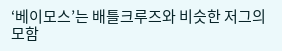‘베이모스’는 배틀크루즈와 비슷한 저그의 모함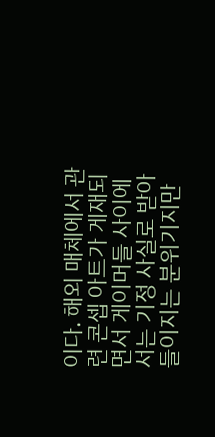이다. 해외 매체에서 관련 콘셉 아트가 게재되면서 게이머들 사이에서는 기정 사실로 받아들이지는 분위기지만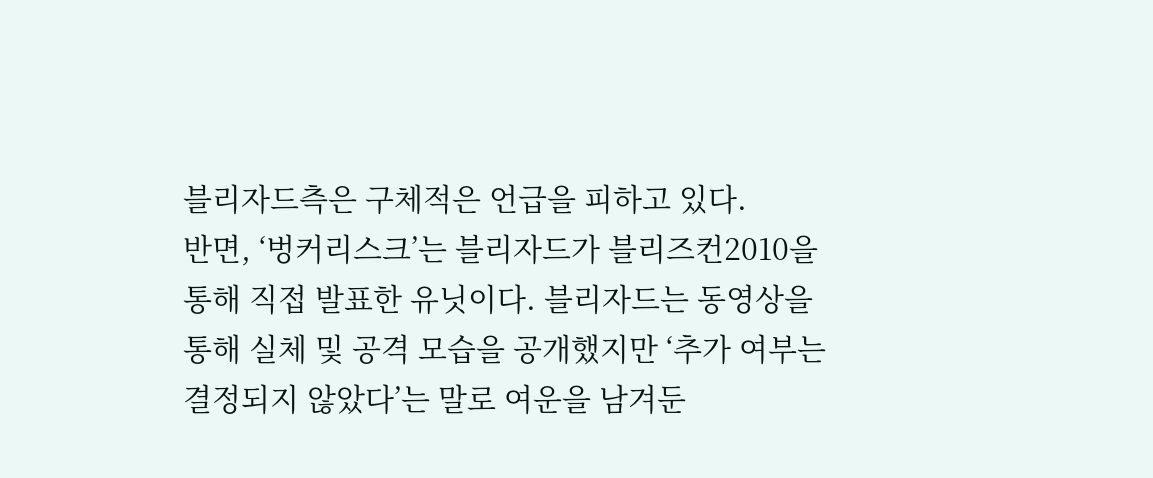블리자드측은 구체적은 언급을 피하고 있다.
반면, ‘벙커리스크’는 블리자드가 블리즈컨2010을 통해 직접 발표한 유닛이다. 블리자드는 동영상을 통해 실체 및 공격 모습을 공개했지만 ‘추가 여부는 결정되지 않았다’는 말로 여운을 남겨둔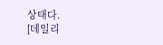상태다.
[데일리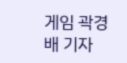게임 곽경배 기자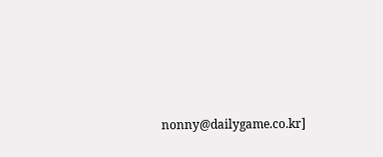nonny@dailygame.co.kr]